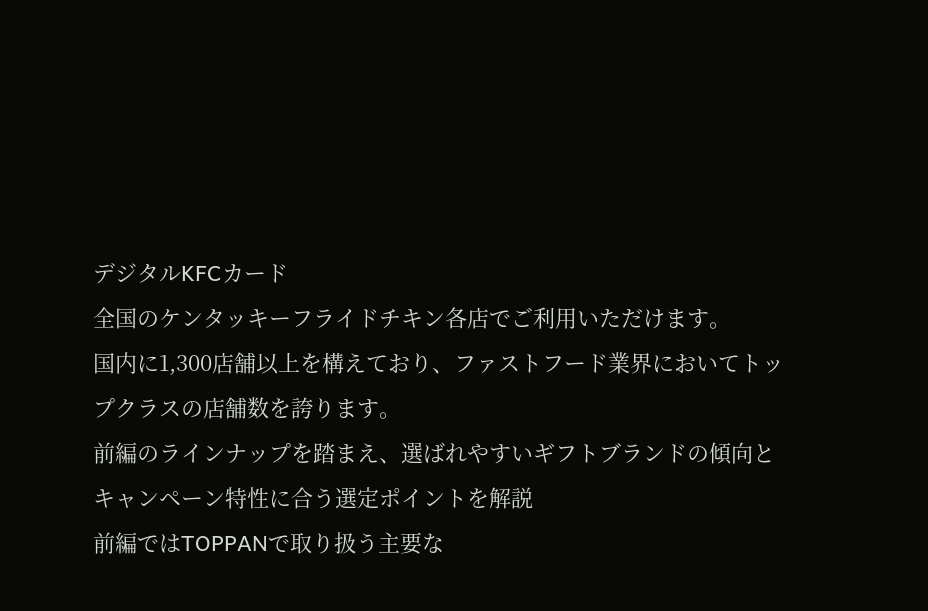デジタルKFCカード
全国のケンタッキーフライドチキン各店でご利用いただけます。
国内に1,300店舗以上を構えており、ファストフード業界においてトップクラスの店舗数を誇ります。
前編のラインナップを踏まえ、選ばれやすいギフトブランドの傾向とキャンペーン特性に合う選定ポイントを解説
前編ではTOPPANで取り扱う主要な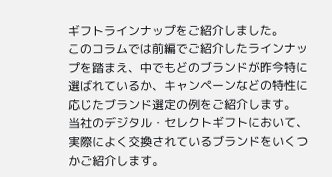ギフトラインナップをご紹介しました。
このコラムでは前編でご紹介したラインナップを踏まえ、中でもどのブランドが昨今特に選ばれているか、キャンペーンなどの特性に応じたブランド選定の例をご紹介します。
当社のデジタル・セレクトギフトにおいて、実際によく交換されているブランドをいくつかご紹介します。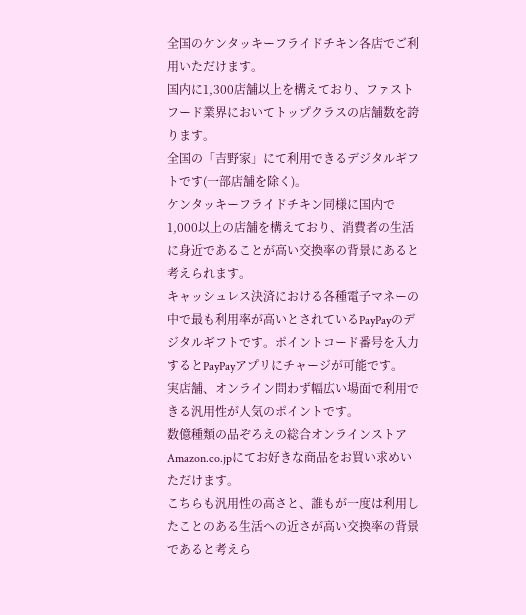全国のケンタッキーフライドチキン各店でご利用いただけます。
国内に1,300店舗以上を構えており、ファストフード業界においてトップクラスの店舗数を誇ります。
全国の「吉野家」にて利用できるデジタルギフトです(一部店舗を除く)。
ケンタッキーフライドチキン同様に国内で1,000以上の店舗を構えており、消費者の生活に身近であることが高い交換率の背景にあると考えられます。
キャッシュレス決済における各種電子マネーの中で最も利用率が高いとされているPayPayのデジタルギフトです。ポイントコード番号を入力するとPayPayアプリにチャージが可能です。
実店舗、オンライン問わず幅広い場面で利用できる汎用性が人気のポイントです。
数億種類の品ぞろえの総合オンラインストアAmazon.co.jpにてお好きな商品をお買い求めいただけます。
こちらも汎用性の高さと、誰もが一度は利用したことのある生活への近さが高い交換率の背景であると考えら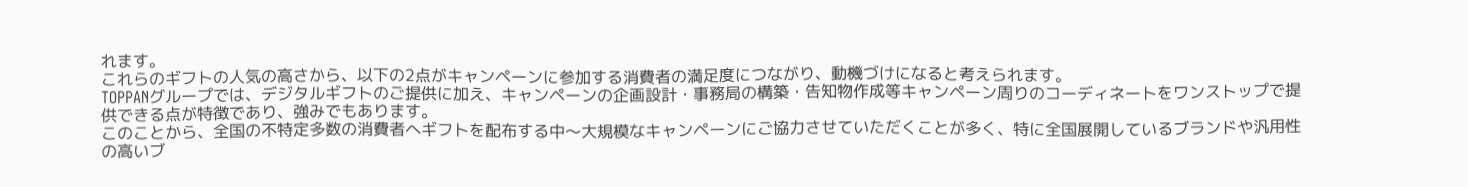れます。
これらのギフトの人気の高さから、以下の2点がキャンペーンに参加する消費者の満足度につながり、動機づけになると考えられます。
TOPPANグループでは、デジタルギフトのご提供に加え、キャンペーンの企画設計・事務局の構築・告知物作成等キャンペーン周りのコーディネートをワンストップで提供できる点が特徴であり、強みでもあります。
このことから、全国の不特定多数の消費者へギフトを配布する中〜大規模なキャンペーンにご協力させていただくことが多く、特に全国展開しているブランドや汎用性の高いブ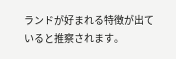ランドが好まれる特徴が出ていると推察されます。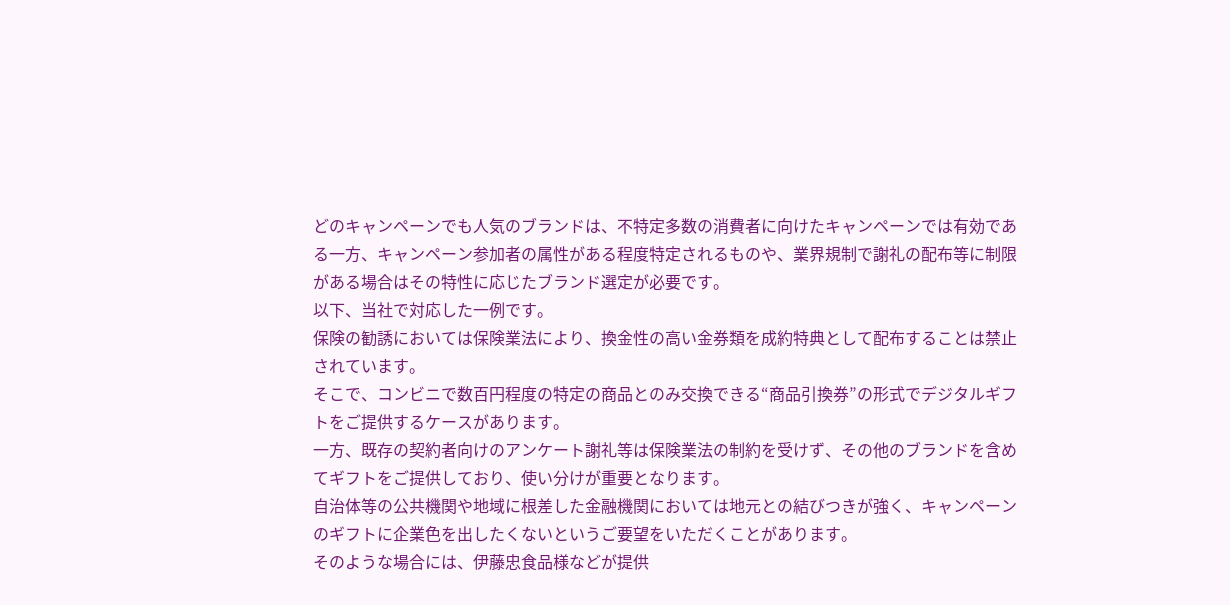どのキャンペーンでも人気のブランドは、不特定多数の消費者に向けたキャンペーンでは有効である一方、キャンペーン参加者の属性がある程度特定されるものや、業界規制で謝礼の配布等に制限がある場合はその特性に応じたブランド選定が必要です。
以下、当社で対応した一例です。
保険の勧誘においては保険業法により、換金性の高い金券類を成約特典として配布することは禁止されています。
そこで、コンビニで数百円程度の特定の商品とのみ交換できる“商品引換券”の形式でデジタルギフトをご提供するケースがあります。
一方、既存の契約者向けのアンケート謝礼等は保険業法の制約を受けず、その他のブランドを含めてギフトをご提供しており、使い分けが重要となります。
自治体等の公共機関や地域に根差した金融機関においては地元との結びつきが強く、キャンペーンのギフトに企業色を出したくないというご要望をいただくことがあります。
そのような場合には、伊藤忠食品様などが提供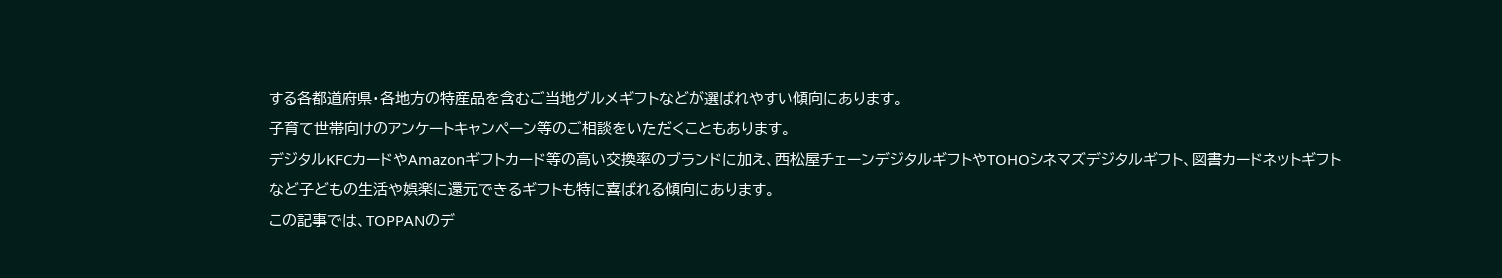する各都道府県・各地方の特産品を含むご当地グルメギフトなどが選ばれやすい傾向にあります。
子育て世帯向けのアンケートキャンペーン等のご相談をいただくこともあります。
デジタルKFCカードやAmazonギフトカード等の高い交換率のブランドに加え、西松屋チェーンデジタルギフトやTOHOシネマズデジタルギフト、図書カードネットギフトなど子どもの生活や娯楽に還元できるギフトも特に喜ばれる傾向にあります。
この記事では、TOPPANのデ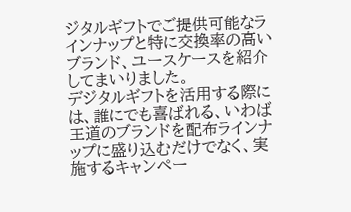ジタルギフトでご提供可能なラインナップと特に交換率の高いブランド、ユースケースを紹介してまいりました。
デジタルギフトを活用する際には、誰にでも喜ばれる、いわば王道のブランドを配布ラインナップに盛り込むだけでなく、実施するキャンペー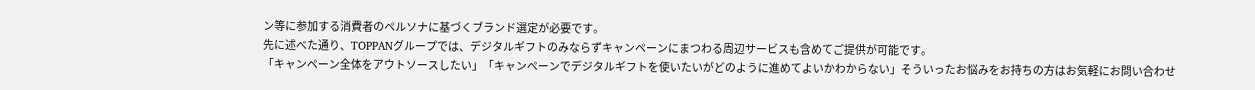ン等に参加する消費者のペルソナに基づくブランド選定が必要です。
先に述べた通り、TOPPANグループでは、デジタルギフトのみならずキャンペーンにまつわる周辺サービスも含めてご提供が可能です。
「キャンペーン全体をアウトソースしたい」「キャンペーンでデジタルギフトを使いたいがどのように進めてよいかわからない」そういったお悩みをお持ちの方はお気軽にお問い合わせ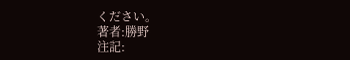ください。
著者:勝野
注記: